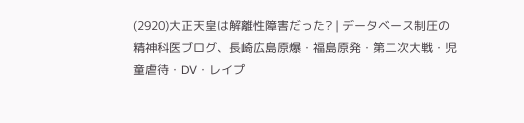(2920)大正天皇は解離性障害だった? | データベース制圧の精神科医ブログ、長崎広島原爆・福島原発・第二次大戦・児童虐待・DV・レイプ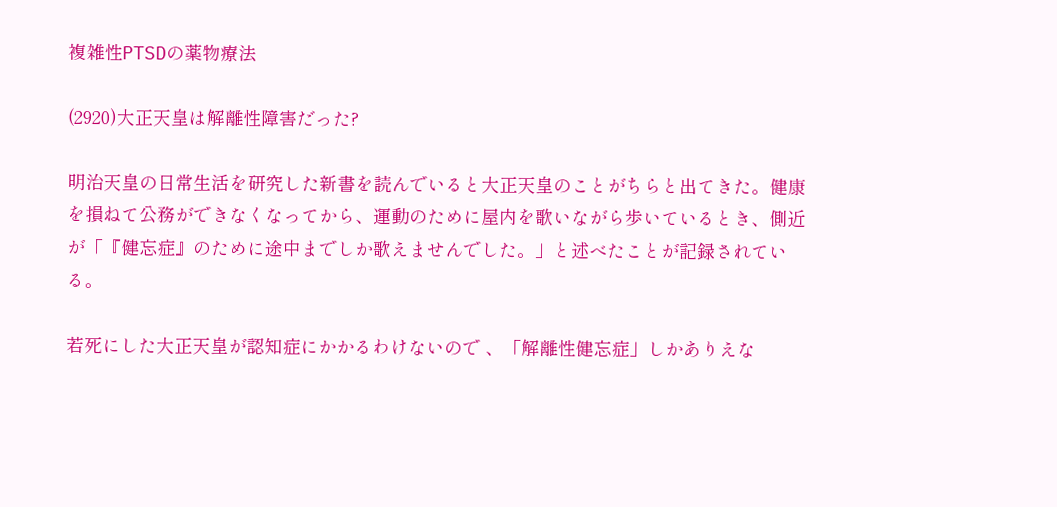複雑性PTSDの薬物療法

(2920)大正天皇は解離性障害だった?

明治天皇の日常生活を研究した新書を読んでいると大正天皇のことがちらと出てきた。健康を損ねて公務ができなくなってから、運動のために屋内を歌いながら歩いているとき、側近が「『健忘症』のために途中までしか歌えませんでした。」と述べたことが記録されている。

若死にした大正天皇が認知症にかかるわけないので 、「解離性健忘症」しかありえな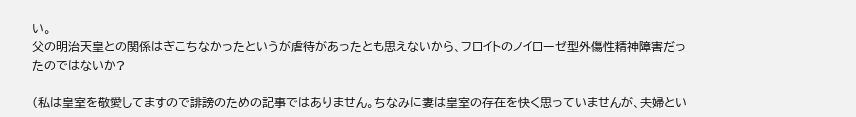い。
父の明治天皇との関係はぎこちなかったというが虐待があったとも思えないから、フロイトのノイローゼ型外傷性精神障害だったのではないか?

(私は皇室を敬愛してますので誹謗のための記事ではありません。ちなみに妻は皇室の存在を快く思っていませんが、夫婦とい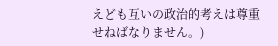えども互いの政治的考えは尊重せねばなりません。)